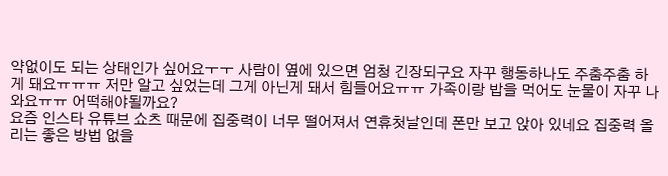약없이도 되는 상태인가 싶어요ㅜㅜ 사람이 옆에 있으면 엄청 긴장되구요 자꾸 행동하나도 주춤주춤 하게 돼요ㅠㅠㅠ 저만 알고 싶었는데 그게 아닌게 돼서 힘들어요ㅠㅠ 가족이랑 밥을 먹어도 눈물이 자꾸 나와요ㅠㅠ 어떡해야될까요?
요즘 인스타 유튜브 쇼츠 때문에 집중력이 너무 떨어져서 연휴첫날인데 폰만 보고 앉아 있네요 집중력 올리는 좋은 방법 없을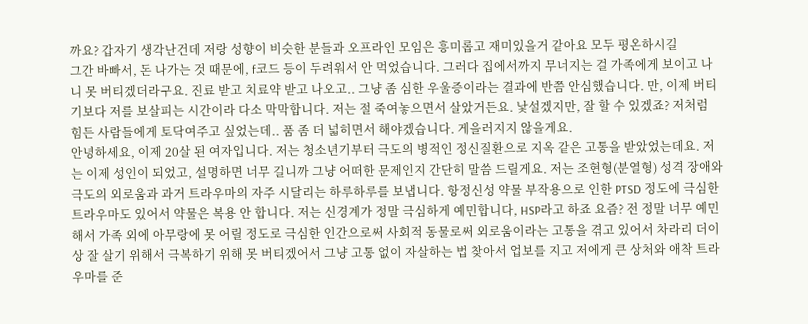까요? 갑자기 생각난건데 저랑 성향이 비슷한 분들과 오프라인 모임은 흥미롭고 재미있을거 같아요 모두 평온하시길
그간 바빠서, 돈 나가는 것 때문에, f코드 등이 두려워서 안 먹었습니다. 그러다 집에서까지 무너지는 걸 가족에게 보이고 나니 못 버티겠더라구요. 진료 받고 치료약 받고 나오고.. 그냥 좀 심한 우울증이라는 결과에 반쯤 안심했습니다. 만, 이제 버티기보다 저를 보살피는 시간이라 다소 막막합니다. 저는 절 죽여놓으면서 살았거든요. 낯설겠지만, 잘 할 수 있겠죠? 저처럼 힘든 사람들에게 토닥여주고 싶었는데.. 품 좀 더 넓히면서 해야겠습니다. 게을러지지 않을게요.
안녕하세요, 이제 20살 된 여자입니다. 저는 청소년기부터 극도의 병적인 정신질환으로 지옥 같은 고통을 받았었는데요. 저는 이제 성인이 되었고, 설명하면 너무 길니까 그냥 어떠한 문제인지 간단히 말씀 드릴게요. 저는 조현형(분열형) 성격 장애와 극도의 외로움과 과거 트라우마의 자주 시달리는 하루하루를 보냅니다. 항정신성 약물 부작용으로 인한 PTSD 정도에 극심한 트라우마도 있어서 약물은 복용 안 합니다. 저는 신경계가 정말 극심하게 예민합니다, HSP라고 하죠 요즘? 전 정말 너무 예민해서 가족 외에 아무랑에 못 어릴 정도로 극심한 인간으로써 사회적 동물로써 외로움이라는 고통을 겪고 있어서 차라리 더이상 잘 살기 위해서 극복하기 위해 못 버티겠어서 그냥 고통 없이 자살하는 법 찾아서 업보를 지고 저에게 큰 상처와 애착 트라우마를 준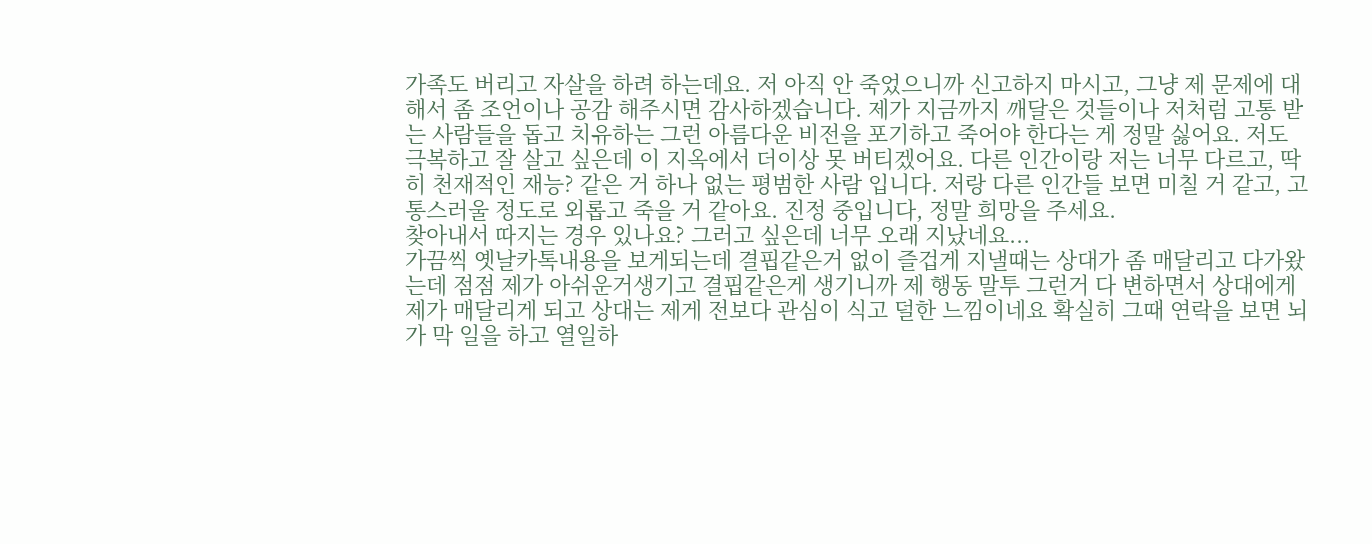가족도 버리고 자살을 하려 하는데요. 저 아직 안 죽었으니까 신고하지 마시고, 그냥 제 문제에 대해서 좀 조언이나 공감 해주시면 감사하겠습니다. 제가 지금까지 깨달은 것들이나 저처럼 고통 받는 사람들을 돕고 치유하는 그런 아름다운 비전을 포기하고 죽어야 한다는 게 정말 싫어요. 저도 극복하고 잘 살고 싶은데 이 지옥에서 더이상 못 버티겠어요. 다른 인간이랑 저는 너무 다르고, 딱히 천재적인 재능? 같은 거 하나 없는 평범한 사람 입니다. 저랑 다른 인간들 보면 미칠 거 같고, 고통스러울 정도로 외롭고 죽을 거 같아요. 진정 중입니다, 정말 희망을 주세요.
찾아내서 따지는 경우 있나요? 그러고 싶은데 너무 오래 지났네요...
가끔씩 옛날카톡내용을 보게되는데 결핍같은거 없이 즐겁게 지낼때는 상대가 좀 매달리고 다가왔는데 점점 제가 아쉬운거생기고 결핍같은게 생기니까 제 행동 말투 그런거 다 변하면서 상대에게 제가 매달리게 되고 상대는 제게 전보다 관심이 식고 덜한 느낌이네요 확실히 그때 연락을 보면 뇌가 막 일을 하고 열일하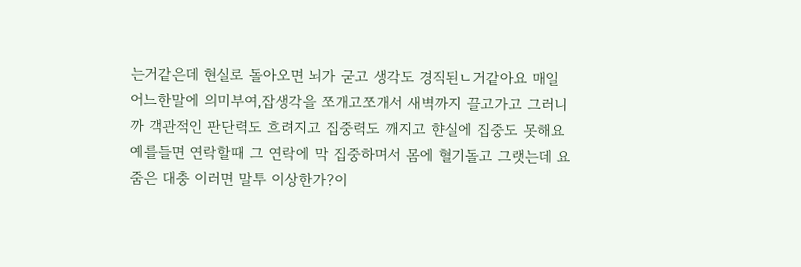는거같은데 현실로 돌아오면 뇌가 굳고 생각도 경직된ㄴ거같아요 매일 어느한말에 의미부여,잡생각을 쪼개고쪼개서 새벽까지 끌고가고 그러니까 객관적인 판단력도 흐려지고 집중력도 깨지고 햔실에 집중도 못해요 예를들면 연락할때 그 연락에 막 집중하며서 몸에 혈기돌고 그랫는데 요줌은 대충 이러면 말투 이상한가?이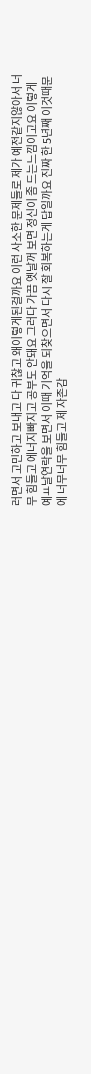러면서 고민하고 보내고 다 귀찮고 왜이렇게된걸까요 이런 사소한 문제들로 제가 예전같지않아서 너무 힘들고 에너지빠지고 공부도 안돼요 그러다 가끔 옛날꺼 보면 정신이 좀 드는느낌이고요 이렇게 예ㅛ날연락을 보면서 이때 기억을 되찾으면서 다시 잘 회복하는게 답일까요 진짜 한 5년째 이것때문에 너무너무 힘들고 제 자존감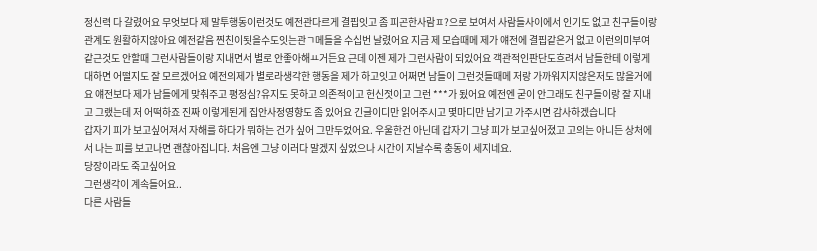정신력 다 갈렸어요 무엇보다 제 말투행동이런것도 예전관다르게 결핍잇고 좀 피곤한사람ㅍ?으로 보여서 사람들사이에서 인기도 없고 친구들이랑 관계도 원활하지않아요 예전같음 찐친이됫을수도잇는관ㄱ메들을 수십번 날렸어요 지금 제 모습때메 제가 얘전에 결핍같은거 없고 이런의미부여같근것도 안할때 그런사람들이랑 지내면서 별로 안좋아해ㅛ거든요 근데 이젠 제가 그런사람이 되있어요 객관적인판단도흐려서 남들한테 이렇게 대하면 어떨지도 잘 모르겠어요 예전의제가 별로라생각한 행동을 제가 하고잇고 어쩌면 남들이 그런것들때메 저랑 가까워지지않은저도 많을거에요 얘전보다 제가 남들에게 맞춰주고 평정심?유지도 못하고 의존적이고 헌신젓이고 그런 ***가 됬어요 예전엔 굳이 안그래도 친구들이랑 잘 지내고 그랬는데 저 어떡하죠 진짜 이렇게된게 집안사정영향도 좀 있어요 긴글이디만 읽어주시고 몇마디만 남기고 가주시면 감사하겠습니다
갑자기 피가 보고싶어져서 자해를 하다가 뭐하는 건가 싶어 그만두었어요. 우울한건 아닌데 갑자기 그냥 피가 보고싶어졌고 고의는 아니든 상처에서 나는 피를 보고나면 괜찮아집니다. 처음엔 그냥 이러다 말겠지 싶었으나 시간이 지날수록 충동이 세지네요.
당장이라도 죽고싶어요
그런생각이 계속들어요..
다른 사람들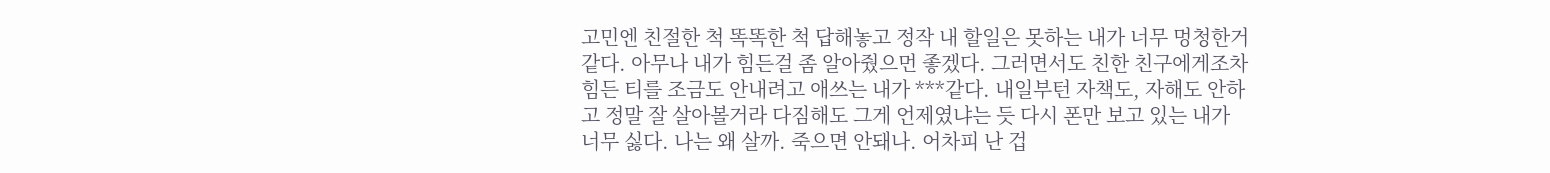고민엔 친절한 척 똑똑한 척 답해놓고 정작 내 할일은 못하는 내가 너무 멍청한거 같다. 아무나 내가 힘든걸 좀 알아줬으먼 좋겠다. 그러면서도 친한 친구에게조차 힘든 티를 조금도 안내려고 애쓰는 내가 ***같다. 내일부턴 자책도, 자해도 안하고 정말 잘 살아볼거라 다짐해도 그게 언제였냐는 듯 다시 폰만 보고 있는 내가 너무 싫다. 나는 왜 살까. 죽으면 안돼나. 어차피 난 겁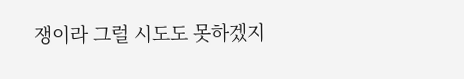쟁이라 그럴 시도도 못하겠지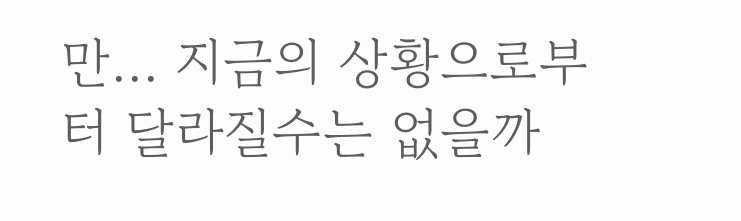만... 지금의 상황으로부터 달라질수는 없을까